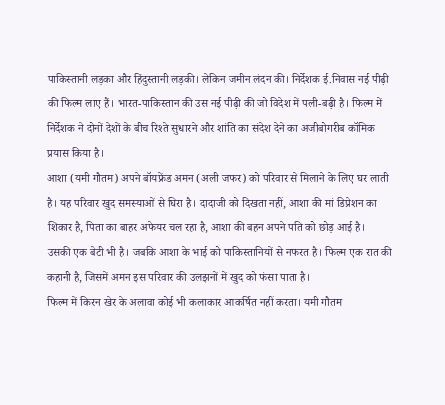पाकिस्तानी लड़का और हिंदुस्तानी लड़की। लेकिन जमीन लंदन की। निर्देशक ई.निवास नई पीढ़ी की फिल्म लाए हैं। भारत-पाकिस्तान की उस नई पीढ़ी की जो विदेश में पली-बढ़ी है। फिल्म में निर्देशक ने दोनों देशों के बीच रिश्ते सुधारने और शांति का संदेश देने का अजीबोगरीब कॉमिक प्रयास किया है।
आशा (यमी गौतम) अपने बॉयफ्रेंड अमन (अली जफर) को परिवार से मिलाने के लिए घर लाती है। यह परिवार खुद समस्याओं से घिरा है। दादाजी को दिखता नहीं, आशा की मां डिप्रेशन का शिकार है, पिता का बाहर अफेयर चल रहा है, आशा की बहन अपने पति को छोड़ आई है।
उसकी एक बेटी भी है। जबकि आशा के भाई को पाकिस्तानियों से नफरत है। फिल्म एक रात की कहानी है, जिसमें अमन इस परिवार की उलझनों में खुद को फंसा पाता है।
फिल्म में किरन खेर के अलावा कोई भी कलाकार आकर्षित नहीं करता। यमी गौतम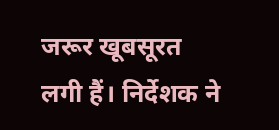जरूर खूबसूरत लगी हैं। निर्देशक ने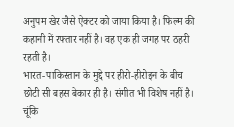अनुपम खेर जैसे ऐक्टर को जाया किया है। फिल्म की कहानी में रफ्तार नहीं है। वह एक ही जगह पर ठहरी रहती है।
भारत-पाकिस्तान के मुद्दे पर हीरो-हीरोइन के बीच छोटी सी बहस बेकार ही है। संगीत भी विशेष नहीं है। चूंकि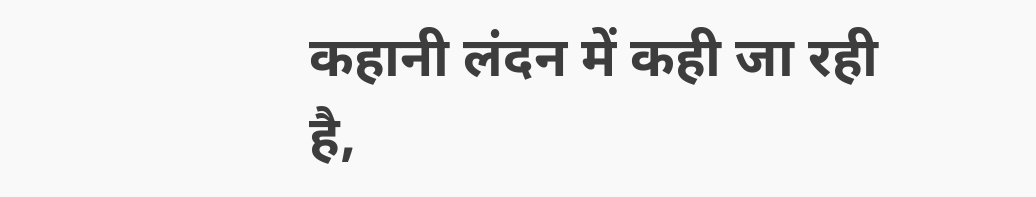कहानी लंदन में कही जा रही है,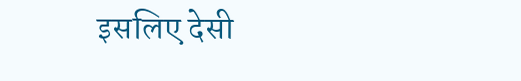इसलिए देसी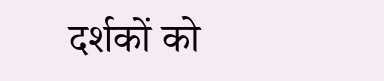दर्शकों को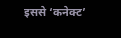इससे ‘कनेक्ट’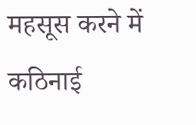महसूस करने में कठिनाई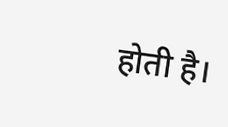होती है।